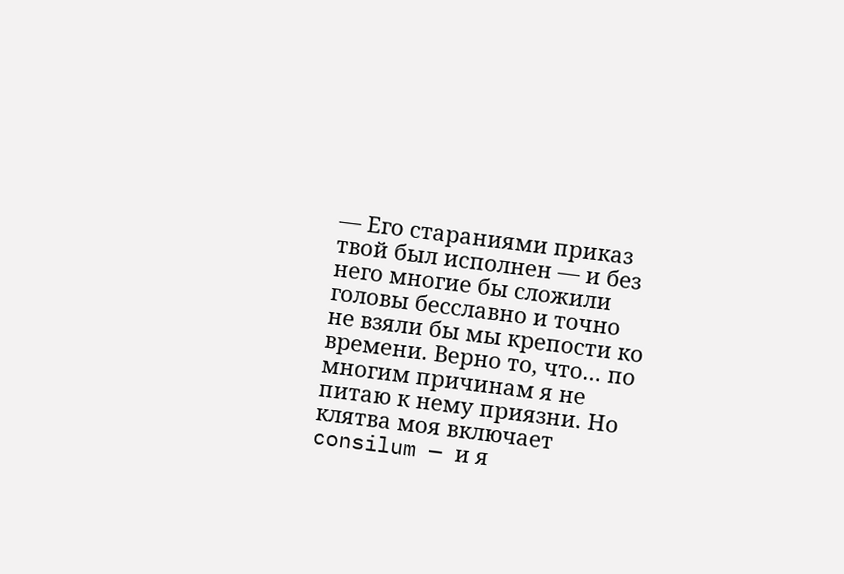— Его стараниями приказ твой был исполнен — и без него многие бы сложили головы бесславно и точно не взяли бы мы крепости ко времени. Верно то, что… по многим причинам я не питаю к нему приязни. Но клятва моя включает consilum — и я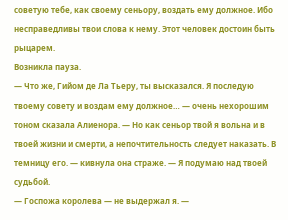советую тебе, как своему сеньору, воздать ему должное. Ибо несправедливы твои слова к нему. Этот человек достоин быть рыцарем.
Возникла пауза.
— Что же, Гийом де Ла Тьеру, ты высказался. Я последую твоему совету и воздам ему должное… — очень нехорошим тоном сказала Алиенора. — Но как сеньор твой я вольна и в твоей жизни и смерти, а непочтительность следует наказать. В темницу его. — кивнула она страже. — Я подумаю над твоей судьбой.
— Госпожа королева — не выдержал я. —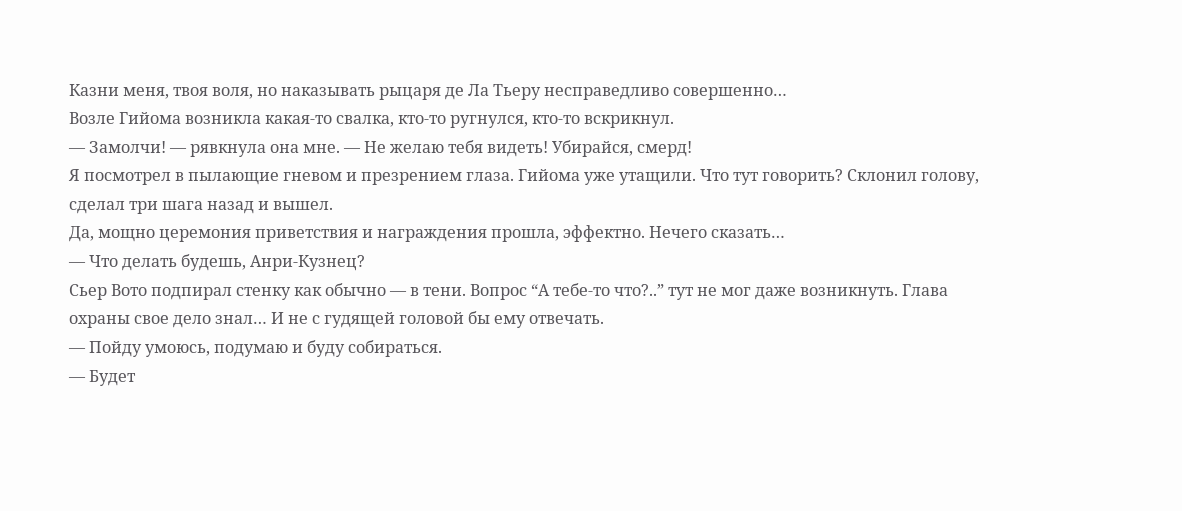Казни меня, твоя воля, но наказывать рыцаря де Ла Тьеру несправедливо совершенно…
Возле Гийома возникла какая-то свалка, кто-то ругнулся, кто-то вскрикнул.
— Замолчи! — рявкнула она мне. — Не желаю тебя видеть! Убирайся, смерд!
Я посмотрел в пылающие гневом и презрением глаза. Гийома уже утащили. Что тут говорить? Склонил голову, сделал три шага назад и вышел.
Да, мощно церемония приветствия и награждения прошла, эффектно. Нечего сказать…
— Что делать будешь, Анри-Кузнец?
Сьер Вото подпирал стенку как обычно — в тени. Вопрос “А тебе-то что?..” тут не мог даже возникнуть. Глава охраны свое дело знал… И не с гудящей головой бы ему отвечать.
— Пойду умоюсь, подумаю и буду собираться.
— Будет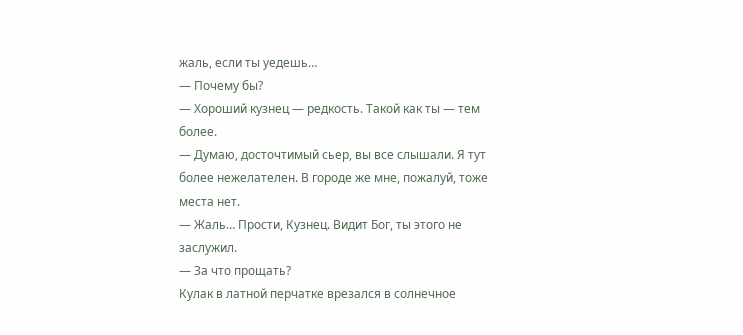жаль, если ты уедешь…
— Почему бы?
— Хороший кузнец — редкость. Такой как ты — тем более.
— Думаю, досточтимый сьер, вы все слышали. Я тут более нежелателен. В городе же мне, пожалуй, тоже места нет.
— Жаль… Прости, Кузнец. Видит Бог, ты этого не заслужил.
— За что прощать?
Кулак в латной перчатке врезался в солнечное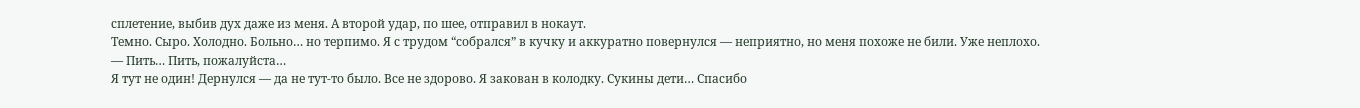сплетение, выбив дух даже из меня. А второй удар, по шее, отправил в нокаут.
Темно. Сыро. Холодно. Больно… но терпимо. Я с трудом “собрался” в кучку и аккуратно повернулся — неприятно, но меня похоже не били. Уже неплохо.
— Пить… Пить, пожалуйста…
Я тут не один! Дернулся — да не тут-то было. Все не здорово. Я закован в колодку. Сукины дети… Спасибо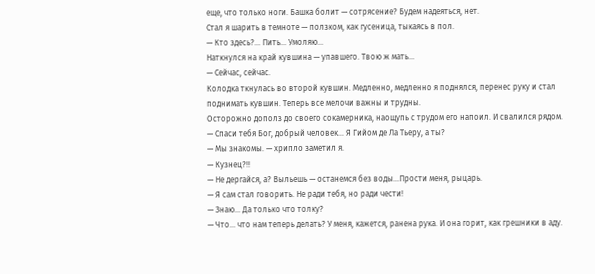еще, что только ноги. Башка болит — сотрясение? Будем надеяться, нет.
Стал я шарить в темноте — ползком, как гусеница, тыкаясь в пол.
— Кто здесь?… Пить… Умоляю…
Наткнулся на край кувшина — упавшего. Твою ж мать…
— Сейчас, сейчас.
Колодка ткнулась во второй кувшин. Медленно, медленно я поднялся, перенес руку и стал поднимать кувшин. Теперь все мелочи важны и трудны.
Осторожно дополз до своего сокамерника, наощупь с трудом его напоил. И свалился рядом.
— Спаси тебя Бог, добрый человек… Я Гийом де Ла Тьеру, а ты?
— Мы знакомы. — хрипло заметил я.
— Кузнец?!!
— Не дергайся, а? Выльешь — останемся без воды…Прости меня, рыцарь.
— Я сам стал говорить. Не ради тебя, но ради чести!
— Знаю… Да только что толку?
— Что… что нам теперь делать? У меня, кажется, ранена рука. И она горит, как грешники в аду.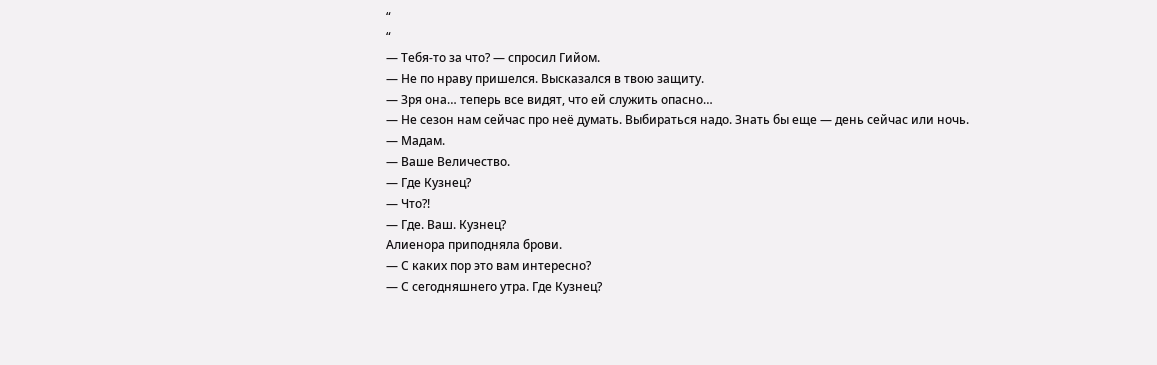“
“
— Тебя-то за что? — спросил Гийом.
— Не по нраву пришелся. Высказался в твою защиту.
— Зря она… теперь все видят, что ей служить опасно…
— Не сезон нам сейчас про неё думать. Выбираться надо. Знать бы еще — день сейчас или ночь.
— Мадам.
— Ваше Величество.
— Где Кузнец?
— Что?!
— Где. Ваш. Кузнец?
Алиенора приподняла брови.
— С каких пор это вам интересно?
— С сегодняшнего утра. Где Кузнец?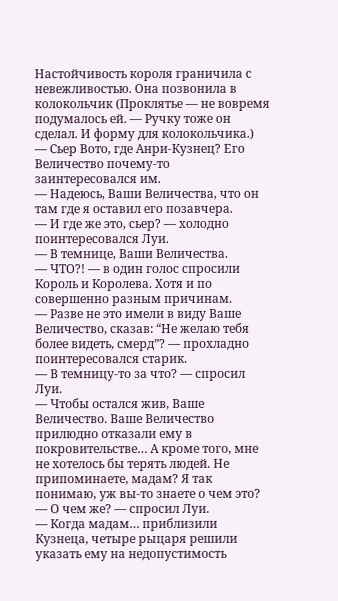Настойчивость короля граничила с невежливостью. Она позвонила в колокольчик (Проклятье — не вовремя подумалось ей. — Ручку тоже он сделал. И форму для колокольчика.)
— Сьер Вото, где Анри-Кузнец? Его Величество почему-то заинтересовался им.
— Надеюсь, Ваши Величества, что он там где я оставил его позавчера.
— И где же это, сьер? — холодно поинтересовался Луи.
— В темнице, Ваши Величества.
— ЧТО?! — в один голос спросили Король и Королева. Хотя и по совершенно разным причинам.
— Разве не это имели в виду Ваше Величество, сказав: “Не желаю тебя более видеть, смерд”? — прохладно поинтересовался старик.
— В темницу-то за что? — спросил Луи.
— Чтобы остался жив, Ваше Величество. Ваше Величество прилюдно отказали ему в покровительстве… А кроме того, мне не хотелось бы терять людей. Не припоминаете, мадам? Я так понимаю, уж вы-то знаете о чем это?
— О чем же? — спросил Луи.
— Когда мадам… приблизили Кузнеца, четыре рыцаря решили указать ему на недопустимость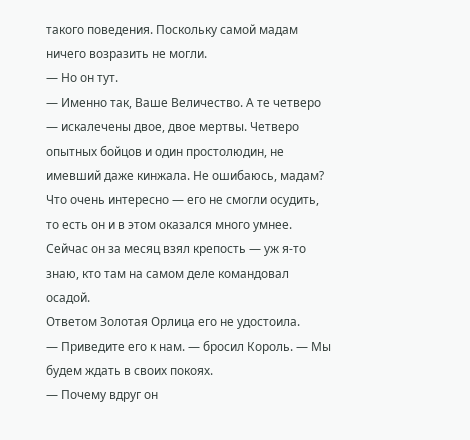такого поведения. Поскольку самой мадам ничего возразить не могли.
— Но он тут.
— Именно так, Ваше Величество. А те четверо — искалечены двое, двое мертвы. Четверо опытных бойцов и один простолюдин, не имевший даже кинжала. Не ошибаюсь, мадам? Что очень интересно — его не смогли осудить, то есть он и в этом оказался много умнее. Сейчас он за месяц взял крепость — уж я-то знаю, кто там на самом деле командовал осадой.
Ответом Золотая Орлица его не удостоила.
— Приведите его к нам. — бросил Король. — Мы будем ждать в своих покоях.
— Почему вдруг он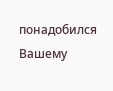понадобился Вашему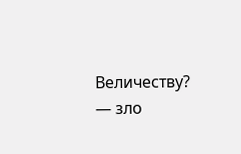Величеству? — зло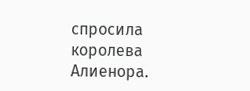спросила королева Алиенора.